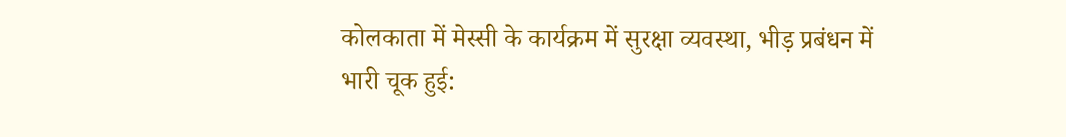कोलकाता में मेस्सी के कार्यक्रम में सुरक्षा व्यवस्था, भीड़ प्रबंधन में भारी चूक हुई: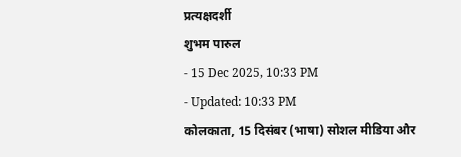प्रत्यक्षदर्शी
शुभम पारुल
- 15 Dec 2025, 10:33 PM
- Updated: 10:33 PM
कोलकाता, 15 दिसंबर (भाषा) सोशल मीडिया और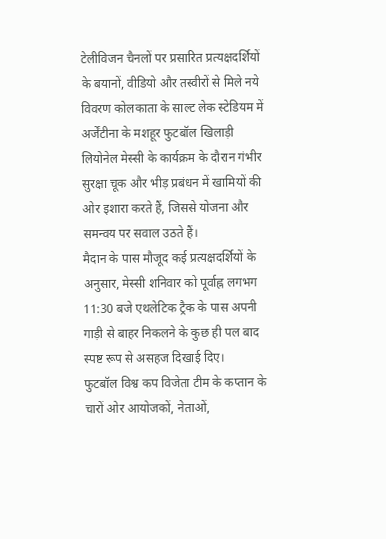टेलीविजन चैनलों पर प्रसारित प्रत्यक्षदर्शियों के बयानों, वीडियो और तस्वीरों से मिले नये विवरण कोलकाता के साल्ट लेक स्टेडियम में अर्जेंटीना के मशहूर फुटबॉल खिलाड़ी लियोनेल मेस्सी के कार्यक्रम के दौरान गंभीर सुरक्षा चूक और भीड़ प्रबंधन में खामियों की ओर इशारा करते हैं, जिससे योजना और समन्वय पर सवाल उठते हैं।
मैदान के पास मौजूद कई प्रत्यक्षदर्शियों के अनुसार, मेस्सी शनिवार को पूर्वाह्न लगभग 11:30 बजे एथलेटिक ट्रैक के पास अपनी गाड़ी से बाहर निकलने के कुछ ही पल बाद स्पष्ट रूप से असहज दिखाई दिए।
फुटबॉल विश्व कप विजेता टीम के कप्तान के चारों ओर आयोजकों, नेताओं,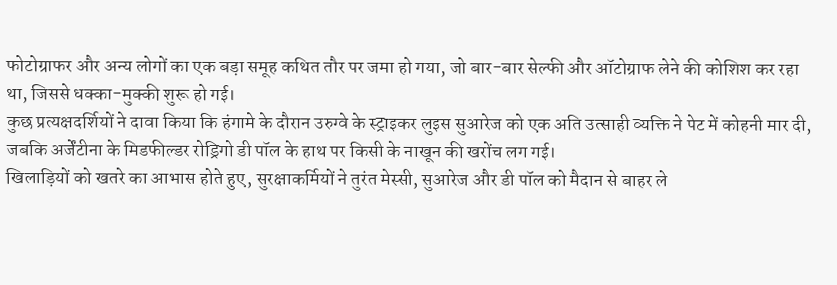फोटोग्राफर और अन्य लोगों का एक बड़ा समूह कथित तौर पर जमा हो गया, जो बार-बार सेल्फी और ऑटोग्राफ लेने की कोशिश कर रहा था, जिससे धक्का-मुक्की शुरू हो गई।
कुछ प्रत्यक्षदर्शियों ने दावा किया कि हंगामे के दौरान उरुग्वे के स्ट्राइकर लुइस सुआरेज को एक अति उत्साही व्यक्ति ने पेट में कोहनी मार दी, जबकि अर्जेंटीना के मिडफील्डर रोड्रिगो डी पॉल के हाथ पर किसी के नाखून की खरोंच लग गई।
खिलाड़ियों को खतरे का आभास होते हुए, सुरक्षाकर्मियों ने तुरंत मेस्सी, सुआरेज और डी पॉल को मैदान से बाहर ले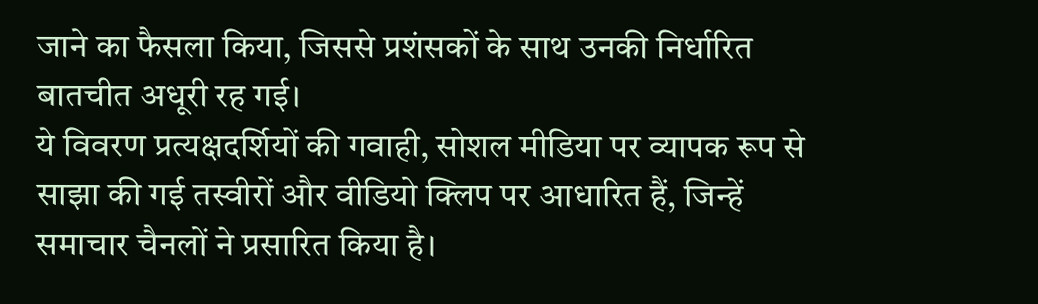जाने का फैसला किया, जिससे प्रशंसकों के साथ उनकी निर्धारित बातचीत अधूरी रह गई।
ये विवरण प्रत्यक्षदर्शियों की गवाही, सोशल मीडिया पर व्यापक रूप से साझा की गई तस्वीरों और वीडियो क्लिप पर आधारित हैं, जिन्हें समाचार चैनलों ने प्रसारित किया है।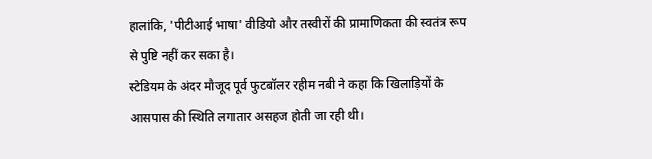हालांकि, 'पीटीआई भाषा' वीडियो और तस्वीरों की प्रामाणिकता की स्वतंत्र रूप से पुष्टि नहीं कर सका है।
स्टेडियम के अंदर मौजूद पूर्व फुटबॉलर रहीम नबी ने कहा कि खिलाड़ियों के आसपास की स्थिति लगातार असहज होती जा रही थी।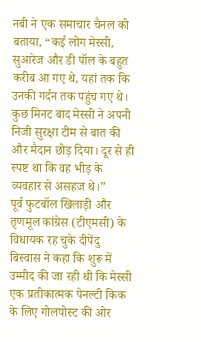नबी ने एक समाचार चैनल को बताया, “कई लोग मेस्सी, सुआरेज और डी पॉल के बहुत करीब आ गए थे, यहां तक कि उनकी गर्दन तक पहुंच गए थे। कुछ मिनट बाद मेस्सी ने अपनी निजी सुरक्षा टीम से बात की और मैदान छोड़ दिया। दूर से ही स्पष्ट था कि वह भीड़ के व्यवहार से असहज थे।”
पूर्व फुटबॉल खिलाड़ी और तृणमूल कांग्रेस (टीएमसी) के विधायक रह चुके दीपेंदु बिस्वास ने कहा कि शुरू में उम्मीद की जा रही थी कि मेस्सी एक प्रतीकात्मक पेनल्टी किक के लिए गोलपोस्ट की ओर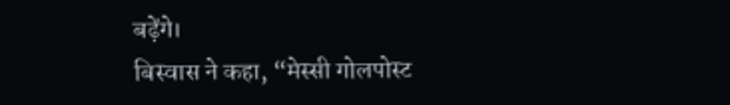बढ़ेंगे।
बिस्वास ने कहा, “मेस्सी गोलपोस्ट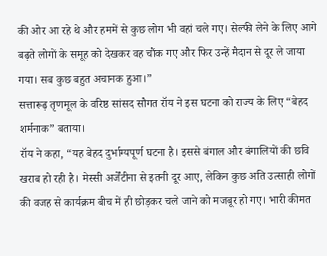की ओर आ रहे थे और हममें से कुछ लोग भी वहां चले गए। सेल्फी लेने के लिए आगे बढ़ते लोगों के समूह को देखकर वह चौंक गए और फिर उन्हें मैदान से दूर ले जाया गया। सब कुछ बहुत अचानक हुआ।”
सत्तारूढ़ तृणमूल के वरिष्ठ सांसद सौगत रॉय ने इस घटना को राज्य के लिए “बेहद शर्मनाक” बताया।
रॉय ने कहा, “यह बेहद दुर्भाग्यपूर्ण घटना है। इससे बंगाल और बंगालियों की छवि खराब हो रही है। मेस्सी अर्जेंटीना से इतनी दूर आए, लेकिन कुछ अति उत्साही लोगों की वजह से कार्यक्रम बीच में ही छोड़कर चले जाने को मजबूर हो गए। भारी कीमत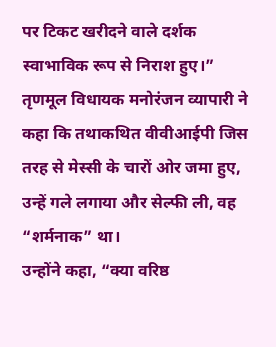पर टिकट खरीदने वाले दर्शक स्वाभाविक रूप से निराश हुए।”
तृणमूल विधायक मनोरंजन व्यापारी ने कहा कि तथाकथित वीवीआईपी जिस तरह से मेस्सी के चारों ओर जमा हुए, उन्हें गले लगाया और सेल्फी ली, वह “शर्मनाक” था।
उन्होंने कहा, “क्या वरिष्ठ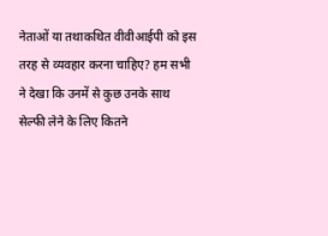नेताओं या तथाकथित वीवीआईपी को इस तरह से व्यवहार करना चाहिए? हम सभी ने देखा कि उनमें से कुछ उनके साथ सेल्फी लेने के लिए कितने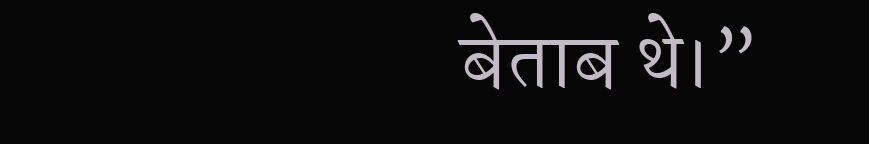बेताब थे।”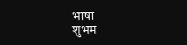भाषा
शुभम